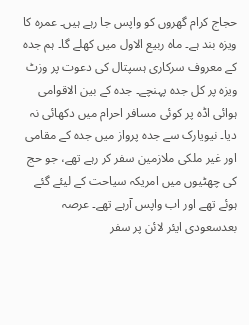حجاج کرام گھروں کو واپس جا رہے ہیں۔ عمرہ کا ویزہ بند ہے۔ ماہ ربیع الاول میں کھلے گا۔ ہم جدہ کے معروف سرکاری ہسپتال کی دعوت پر وزٹ ویزہ پر کل جدہ پہنچے۔ جدہ کے بین الاقوامی ہوائی اڈہ پر کوئی مسافر احرام میں دکھائی نہ دیا۔ نیویارک سے جدہ پرواز میں جدہ کے مقامی اور غیر ملکی ملازمین سفر کر رہے تھے، جو حج کی چھٹیوں میں امریکہ سیاحت کے لیئے گئے ہوئے تھے اور اب واپس آرہے تھے۔ عرصہ بعدسعودی ایئر لائن پر سفر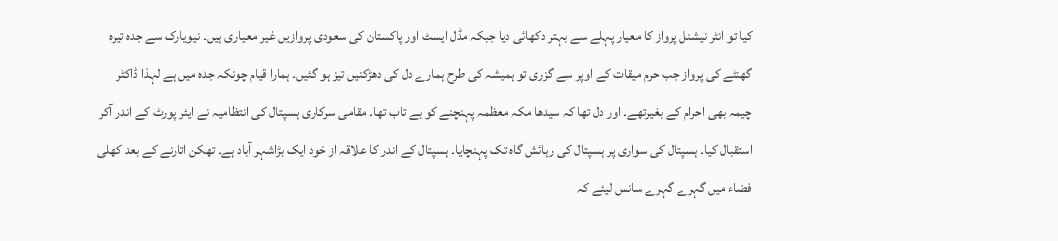کیا تو انٹر نیشنل پرواز کا معیار پہلے سے بہتر دکھائی دیا جبکہ مڈل ایسٹ اور پاکستان کی سعودی پروازیں غیر معیاری ہیں۔ نیویارک سے جدہ تیرہ گھنٹے کی پرواز جب حرم میقات کے اوپر سے گزری تو ہمیشہ کی طرح ہمارے دل کی دھڑکنیں تیز ہو گئیں۔ ہمارا قیام چونکہ جدہ میں ہے لہذا ڈاکٹر چیمہ بھی احرام کے بغیرتھے۔ اور دل تھا کہ سیدھا مکہ معظمہ پہنچنے کو بے تاب تھا۔ مقامی سرکاری ہسپتال کی انتظامیہ نے ایئر پورٹ کے اندر آکر استقبال کیا۔ ہسپتال کی سواری پر ہسپتال کی رہائش گاہ تک پہنچایا۔ ہسپتال کے اندر کا علاقہ از خود ایک بڑاشہر آباد ہے۔ تھکن اتارنے کے بعد کھلی فضاء میں گہرے گہرے سانس لیئے کہ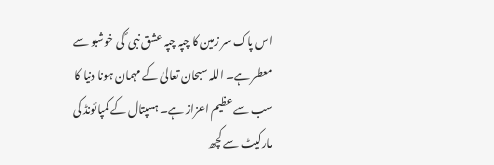اس پاک سر زمین کا چپہ چپہ عشق نبی ؐ کی خوشبو سے معطر ہے۔ اللہ سبحان تعالیٰ کے مہمان ہونا دنیا کا سب سے عظیم اعزاز ہے۔ ہسپتال کے کمپائونڈ کی مارکیٹ سے کچھ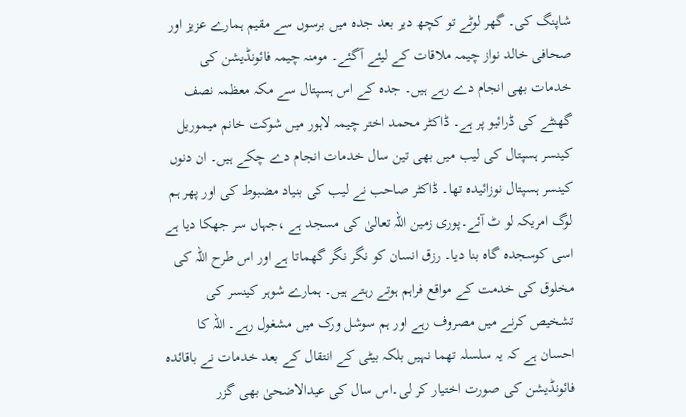شاپنگ کی۔ گھر لوٹے تو کچھ دیر بعد جدہ میں برسوں سے مقیم ہمارے عزیز اور صحافی خالد نواز چیمہ ملاقات کے لیئے آگئے۔ مومنہ چیمہ فائونڈیشن کی خدمات بھی انجام دے رہے ہیں۔ جدہ کے اس ہسپتال سے مکہ معظمہ نصف گھنٹے کی ڈرائیو پر ہے۔ ڈاکٹر محمد اختر چیمہ لاہور میں شوکت خانم میموریل کینسر ہسپتال کی لیب میں بھی تین سال خدمات انجام دے چکے ہیں۔ ان دنوں کینسر ہسپتال نوزائیدہ تھا۔ ڈاکٹر صاحب نے لیب کی بنیاد مضبوط کی اور پھر ہم لوگ امریکہ لو ٹ آئے۔پوری زمین اللہ تعالیٰ کی مسجد ہے ،جہاں سر جھکا دیا ہے اسی کوسجدہ گاہ بنا دیا۔ رزق انسان کو نگر نگر گھماتا ہے اور اس طرح اللہ کی مخلوق کی خدمت کے مواقع فراہم ہوتے رہتے ہیں۔ ہمارے شوہر کینسر کی تشخیص کرنے میں مصروف رہے اور ہم سوشل ورک میں مشغول رہے۔ اللہ کا احسان ہے کہ یہ سلسلہ تھما نہیں بلکہ بیٹی کے انتقال کے بعد خدمات نے باقائدہ فائونڈیشن کی صورت اختیار کر لی۔اس سال کی عیدالاضحیٰ بھی گزر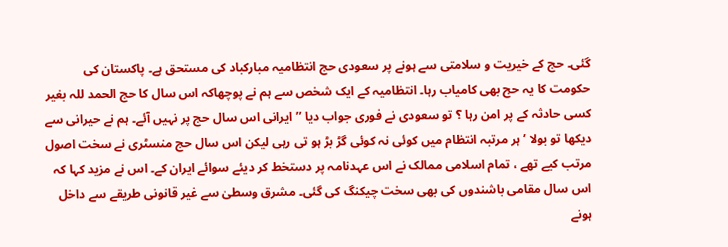گئی۔ حج کے خیریت و سلامتی سے ہونے پر سعودی حج انتظامیہ مبارکباد کی مستحق ہے۔ پاکستان کی حکومت کا یہ حج بھی کامیاب رہا۔ انتظامیہ کے ایک شخص سے ہم نے پوچھاکہ اس سال کا حج الحمد للہ بغیر کسی حادثہ کے پر امن رہا ؟ تو سعودی نے فوری جواب دیا ’’ ایرانی اس سال حج پر نہیں آئے۔ ہم نے حیرانی سے دیکھا تو بولا ’ ہر مرتبہ انتظام میں کوئی نہ کوئی گڑ بڑ ہو تی رہی لیکن اس سال حج منسٹری نے سخت اصول مرتب کیے تھے ، تمام اسلامی ممالک نے اس عہدنامہ پر دستخط کر دیئے سوائے ایران کے۔ اس نے مزید کہا کہ اس سال مقامی باشندوں کی بھی سخت چیکنگ کی گئی۔ مشرق وسطیٰ سے غیر قانونی طریقے سے داخل ہونے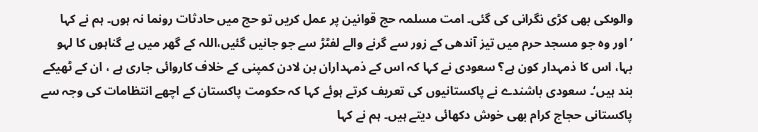والوںکی بھی کڑی نگرانی کی گئی۔ امت مسلمہ حج قوانین پر عمل کریں تو حج میں حادثات رونما نہ ہوں۔ ہم نے کہا ’اور وہ جو مسجد حرم میں تیز آندھی کے زور سے گرنے والے لفٹڑ سے جو جانیں گئیں،اللہ کے گھر میں بے گناہوں کا لہو بہا، اس کا ذمہدار کون ہے؟ سعودی نے کہا کہ اس کے ذمہداران بن لادن کمپنی کے خلاف کاروائی جاری ہے ، ان کے ٹھیکے بند ہیں‘۔ سعودی باشندے نے پاکستانیوں کی تعریف کرتے ہوئے کہا کہ حکومت پاکستان کے اچھے انتظامات کی وجہ سے پاکستانی حجاج کرام بھی خوش دکھائی دیتے ہیں۔ ہم نے کہا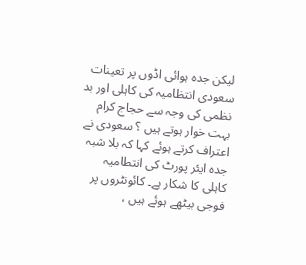لیکن جدہ ہوائی اڈوں پر تعینات سعودی انتظامیہ کی کاہلی اور بد نظمی کی وجہ سے حجاج کرام بہت خوار ہوتے ہیں ؟ سعودی نے اعتراف کرتے ہوئے کہا کہ بلا شبہ جدہ ایئر پورٹ کی انتطامیہ کاہلی کا شکار ہے۔ کائونٹروں پر فوجی بیٹھے ہوئے ہیں ،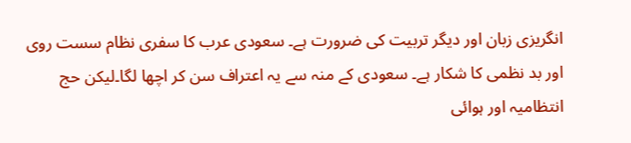انگریزی زبان اور دیگر تربیت کی ضرورت ہے۔ سعودی عرب کا سفری نظام سست روی اور بد نظمی کا شکار ہے۔ سعودی کے منہ سے یہ اعتراف سن کر اچھا لگا۔لیکن حج انتظامیہ اور ہوائی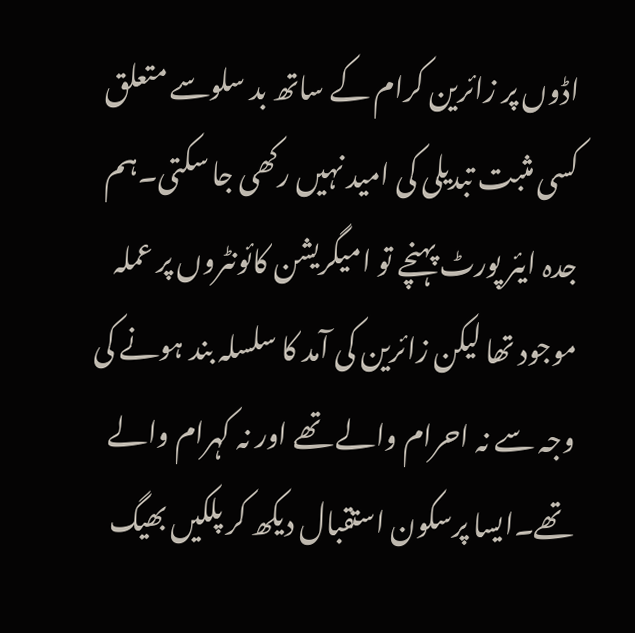اڈوں پر زائرین کرام کے ساتھ بد سلوسے متعلق کسی مثبت تبدیلی کی امید نہیں رکھی جا سکتی۔ہم جدہ ایئر پورٹ پہنچے تو امیگریشن کائونٹروں پر عملہ موجود تھا لیکن زائرین کی آمد کا سلسلہ بند ہونے کی وجہ سے نہ احرام والے تھے اور نہ کہرام والے تھے۔ایسا پرسکون استقبال دیکھ کر پلکیں بھیگ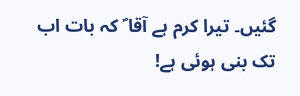گئیں۔ تیرا کرم ہے آقا ؐ کہ بات اب تک بنی ہوئی ہے!